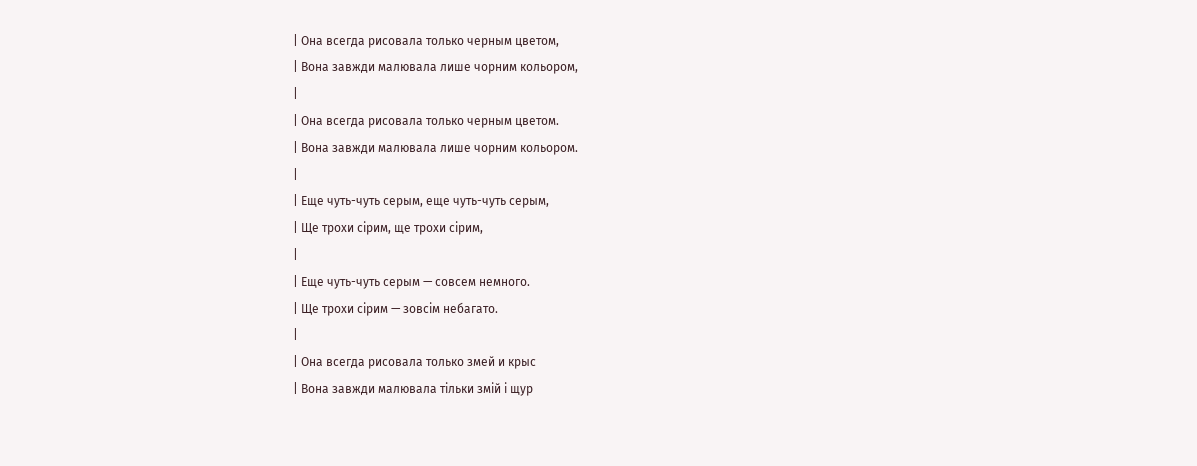| Она всегда рисовала только черным цветом,
| Вона завжди малювала лише чорним кольором,
|
| Она всегда рисовала только черным цветом.
| Вона завжди малювала лише чорним кольором.
|
| Еще чуть-чуть серым, еще чуть-чуть серым,
| Ще трохи сірим, ще трохи сірим,
|
| Еще чуть-чуть серым — совсем немного.
| Ще трохи сірим — зовсім небагато.
|
| Она всегда рисовала только змей и крыс
| Вона завжди малювала тільки змій і щур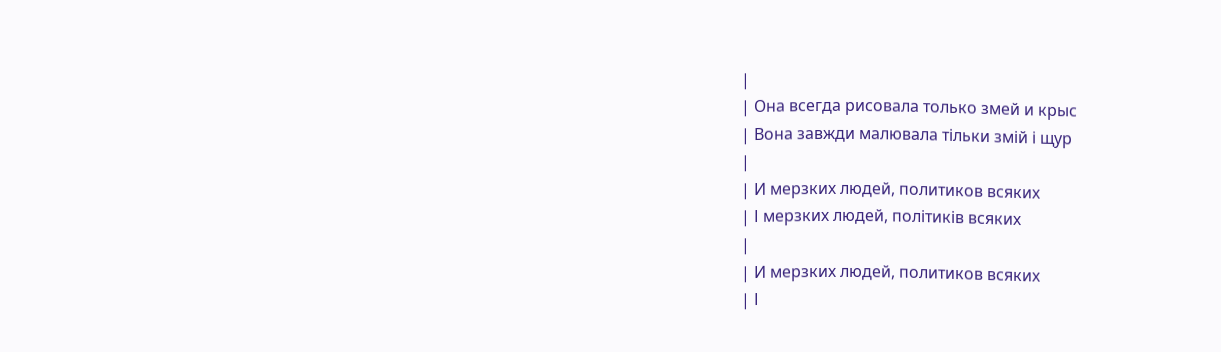|
| Она всегда рисовала только змей и крыс
| Вона завжди малювала тільки змій і щур
|
| И мерзких людей, политиков всяких
| І мерзких людей, політиків всяких
|
| И мерзких людей, политиков всяких
| І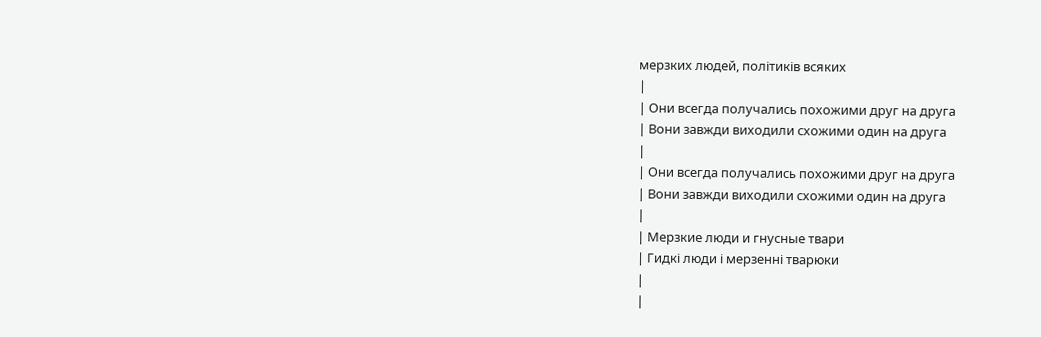мерзких людей, політиків всяких
|
| Они всегда получались похожими друг на друга
| Вони завжди виходили схожими один на друга
|
| Они всегда получались похожими друг на друга
| Вони завжди виходили схожими один на друга
|
| Мерзкие люди и гнусные твари
| Гидкі люди і мерзенні тварюки
|
|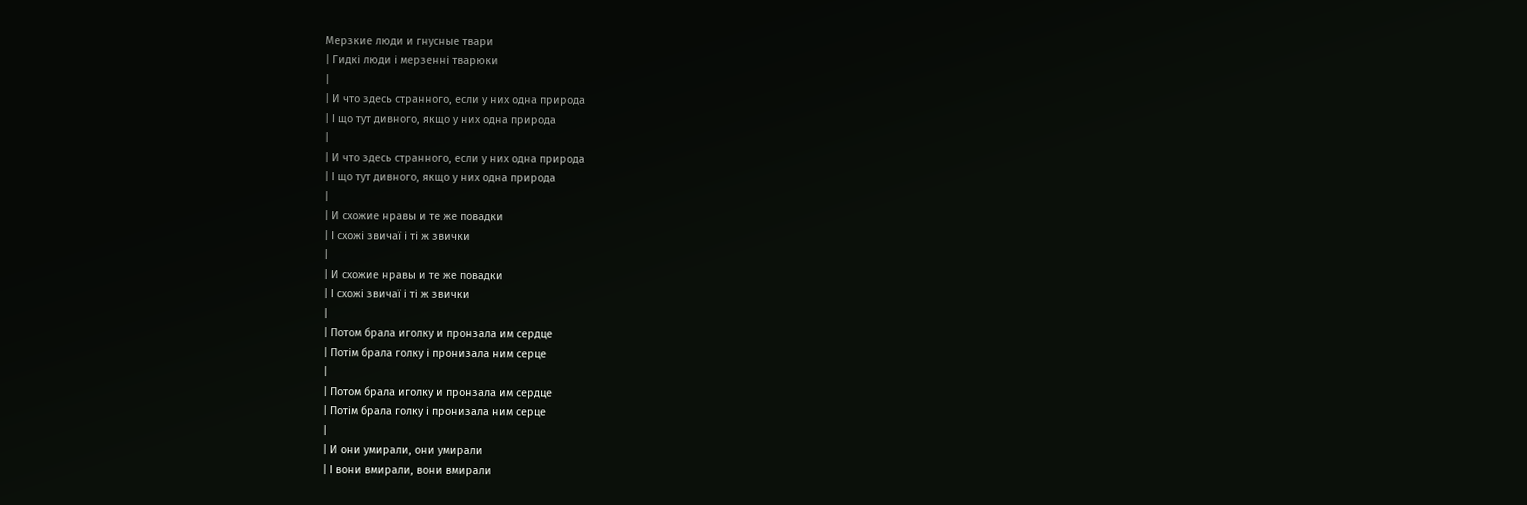Мерзкие люди и гнусные твари
| Гидкі люди і мерзенні тварюки
|
| И что здесь странного, если у них одна природа
| І що тут дивного, якщо у них одна природа
|
| И что здесь странного, если у них одна природа
| І що тут дивного, якщо у них одна природа
|
| И схожие нравы и те же повадки
| І схожі звичаї і ті ж звички
|
| И схожие нравы и те же повадки
| І схожі звичаї і ті ж звички
|
| Потом брала иголку и пронзала им сердце
| Потім брала голку і пронизала ним серце
|
| Потом брала иголку и пронзала им сердце
| Потім брала голку і пронизала ним серце
|
| И они умирали, они умирали
| І вони вмирали, вони вмирали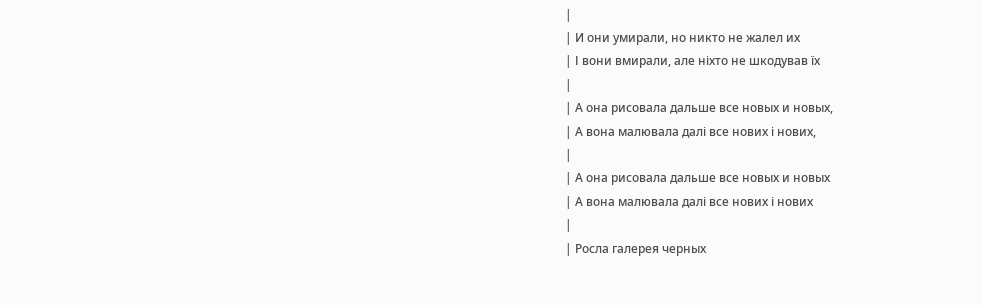|
| И они умирали, но никто не жалел их
| І вони вмирали, але ніхто не шкодував їх
|
| А она рисовала дальше все новых и новых,
| А вона малювала далі все нових і нових,
|
| А она рисовала дальше все новых и новых
| А вона малювала далі все нових і нових
|
| Росла галерея черных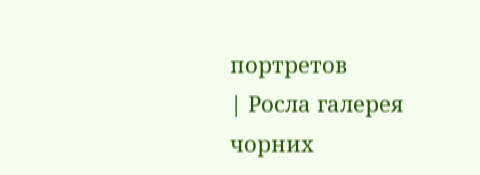портретов
| Росла галерея чорних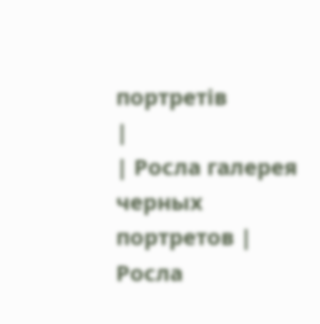портретів
|
| Росла галерея черных портретов | Росла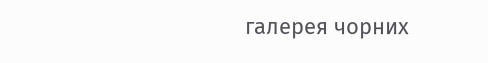галерея чорних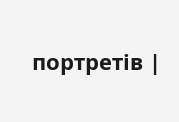портретів |